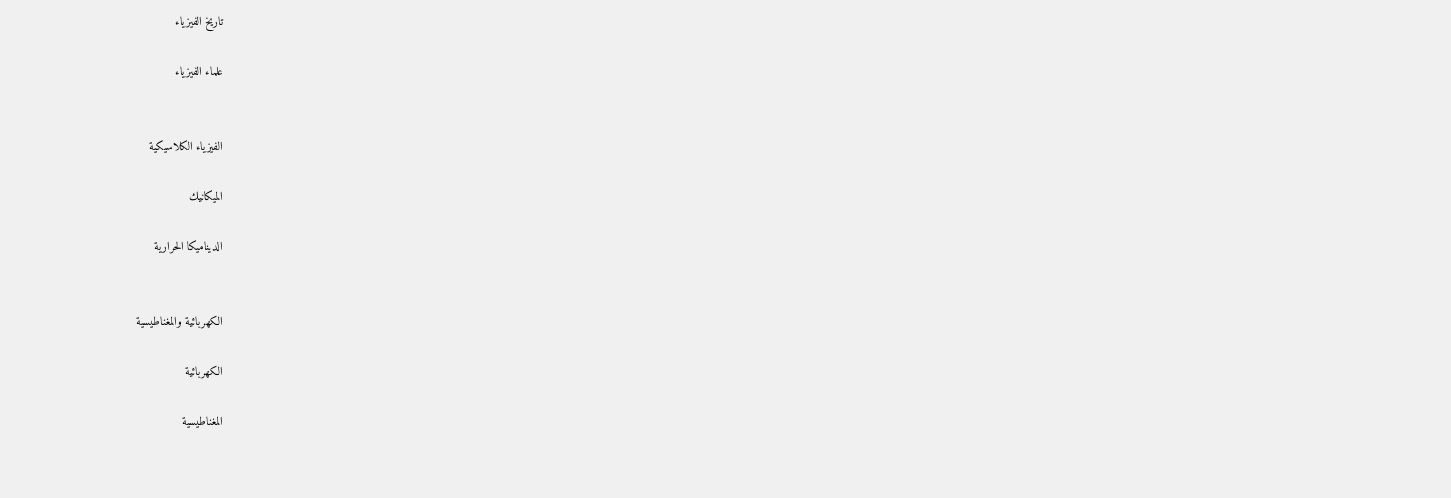تاريخ الفيزياء

علماء الفيزياء


الفيزياء الكلاسيكية

الميكانيك

الديناميكا الحرارية


الكهربائية والمغناطيسية

الكهربائية

المغناطيسية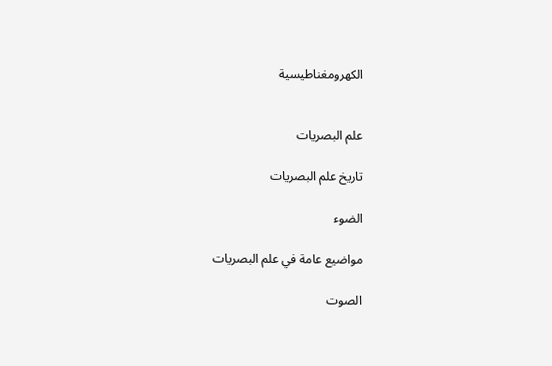الكهرومغناطيسية


علم البصريات

تاريخ علم البصريات

الضوء

مواضيع عامة في علم البصريات

الصوت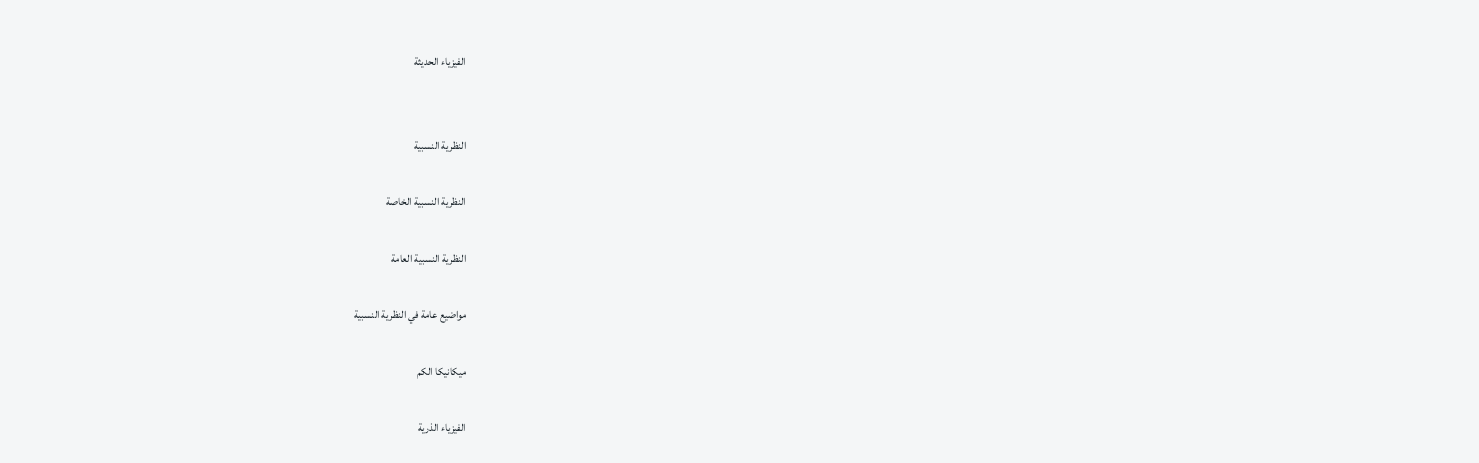الفيزياء الحديثة


النظرية النسبية

النظرية النسبية الخاصة

النظرية النسبية العامة

مواضيع عامة في النظرية النسبية

ميكانيكا الكم

الفيزياء الذرية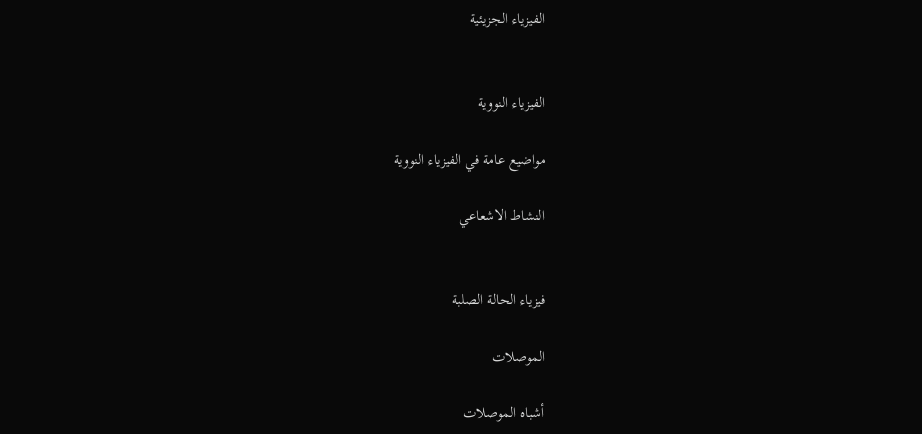الفيزياء الجزيئية


الفيزياء النووية

مواضيع عامة في الفيزياء النووية

النشاط الاشعاعي


فيزياء الحالة الصلبة

الموصلات

أشباه الموصلات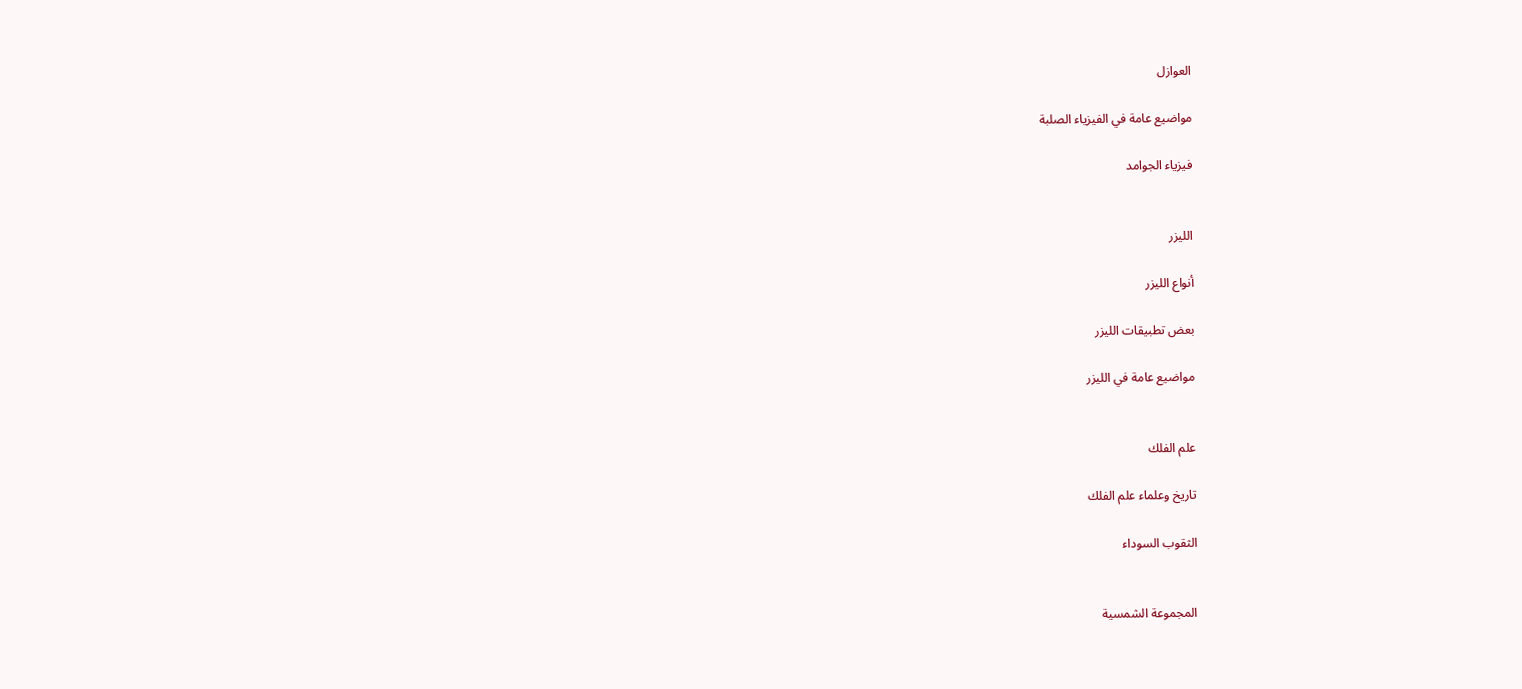العوازل

مواضيع عامة في الفيزياء الصلبة

فيزياء الجوامد


الليزر

أنواع الليزر

بعض تطبيقات الليزر

مواضيع عامة في الليزر


علم الفلك

تاريخ وعلماء علم الفلك

الثقوب السوداء


المجموعة الشمسية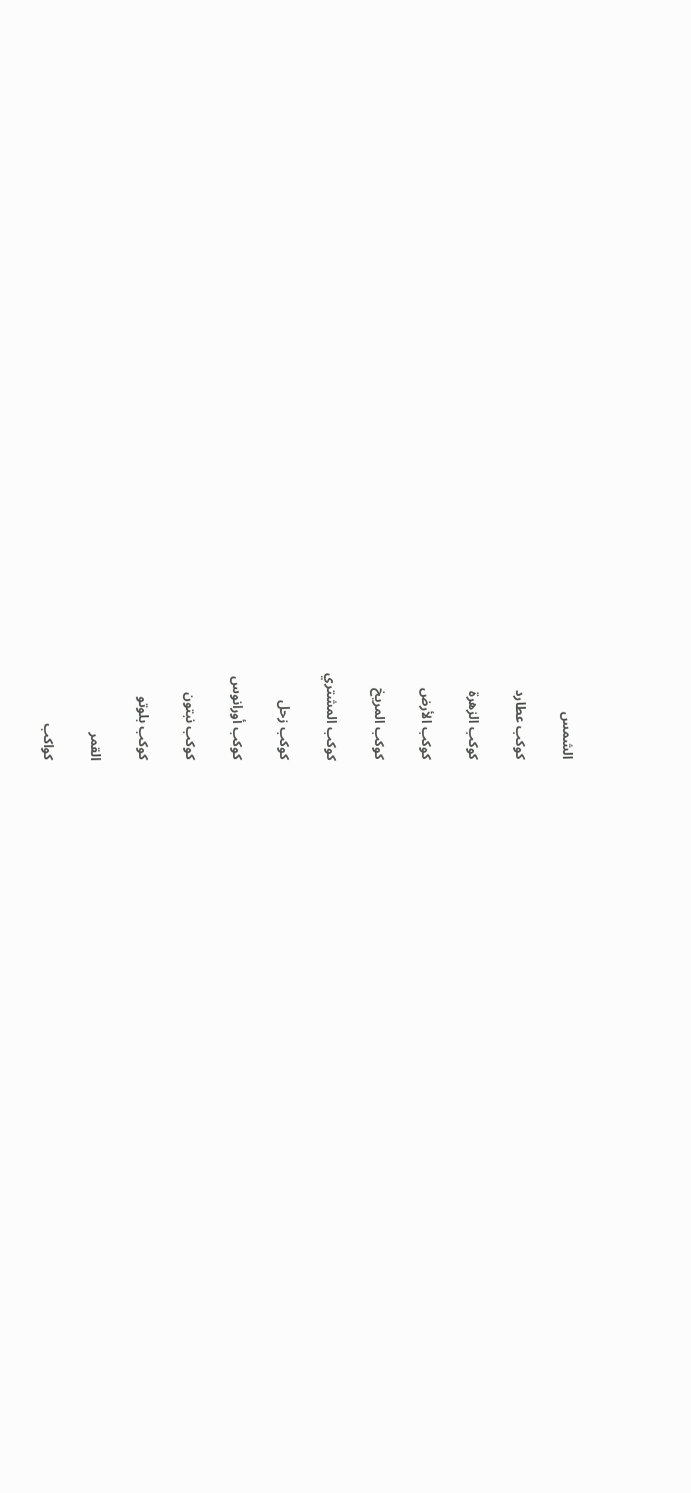الشمس

كوكب عطارد

كوكب الزهرة

كوكب الأرض

كوكب المريخ

كوكب المشتري

كوكب زحل

كوكب أورانوس

كوكب نبتون

كوكب بلوتو

القمر

كواكب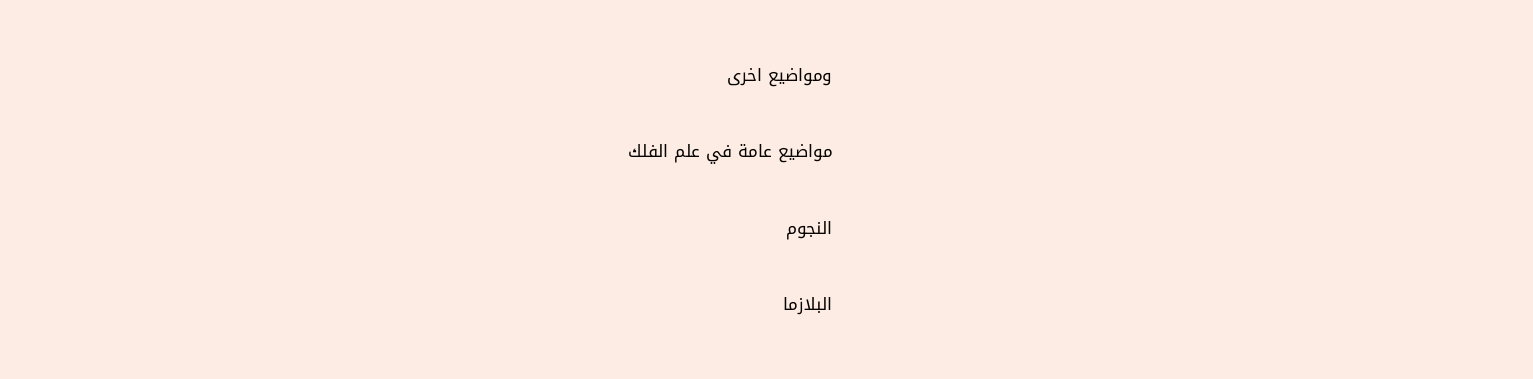ومواضيع اخرى

مواضيع عامة في علم الفلك

النجوم

البلازما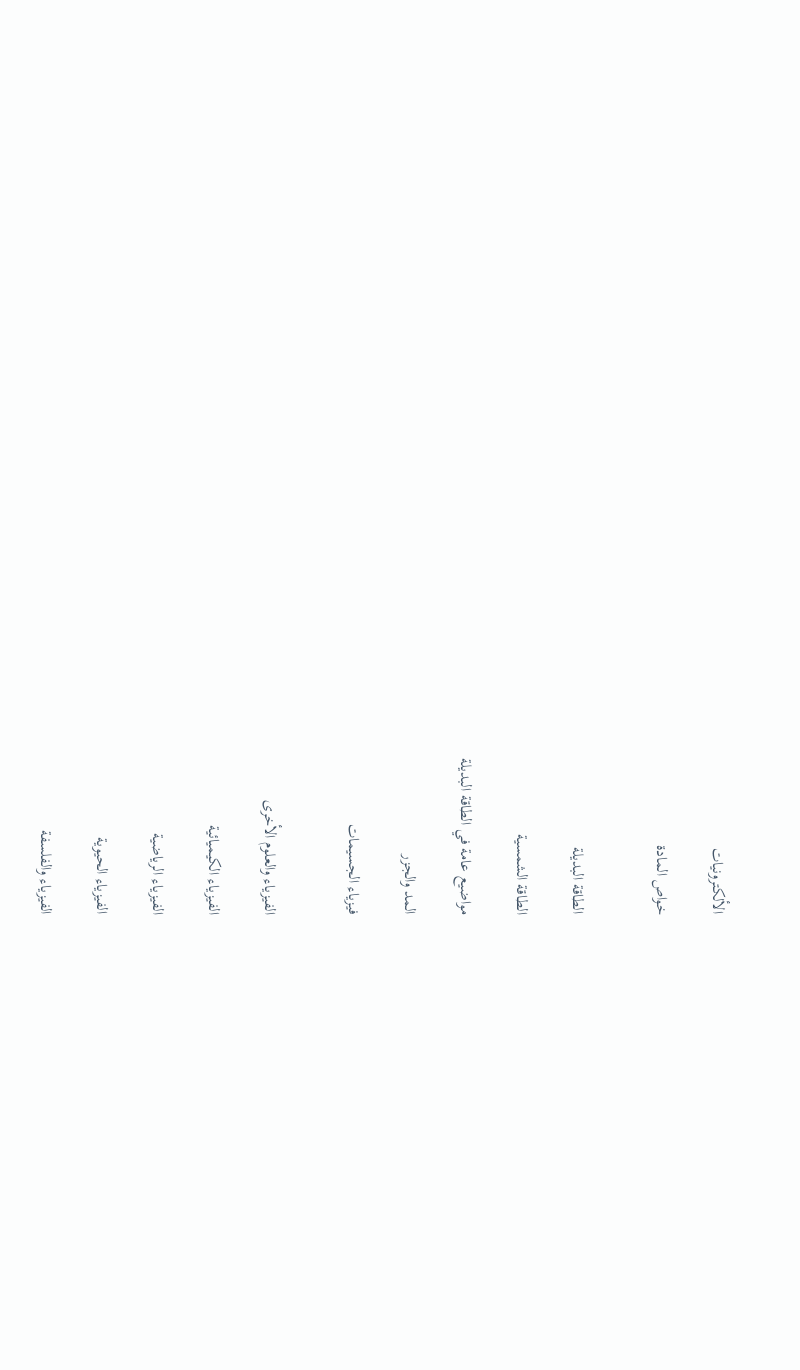الألكترونيات

خواص المادة


الطاقة البديلة

الطاقة الشمسية

مواضيع عامة في الطاقة البديلة

المد والجزر

فيزياء الجسيمات


الفيزياء والعلوم الأخرى

الفيزياء الكيميائية

الفيزياء الرياضية

الفيزياء الحيوية

الفيزياء والفلسفة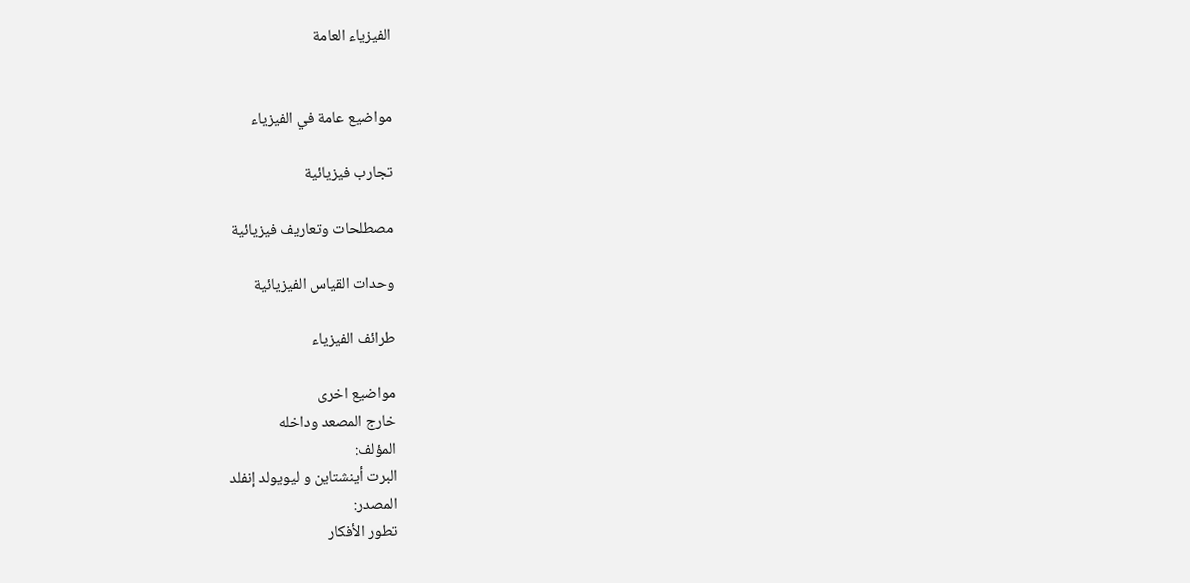الفيزياء العامة


مواضيع عامة في الفيزياء

تجارب فيزيائية

مصطلحات وتعاريف فيزيائية

وحدات القياس الفيزيائية

طرائف الفيزياء

مواضيع اخرى
خارج المصعد وداخله
المؤلف:
البرت أينشتاين و ليويولد إنفلد
المصدر:
تطور الأفكار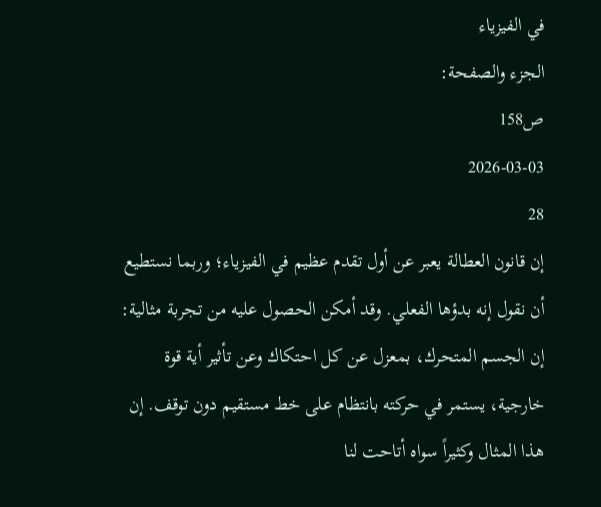في الفيزياء
الجزء والصفحة:
ص158
2026-03-03
28
إن قانون العطالة يعبر عن أول تقدم عظيم في الفيزياء؛ وربما نستطيع أن نقول إنه بدؤها الفعلي. وقد أمكن الحصول عليه من تجربة مثالية: إن الجسم المتحرك، بمعزل عن كل احتكاك وعن تأثير أية قوة خارجية، يستمر في حركته بانتظام على خط مستقيم دون توقف. إن هذا المثال وكثيراً سواه أتاحت لنا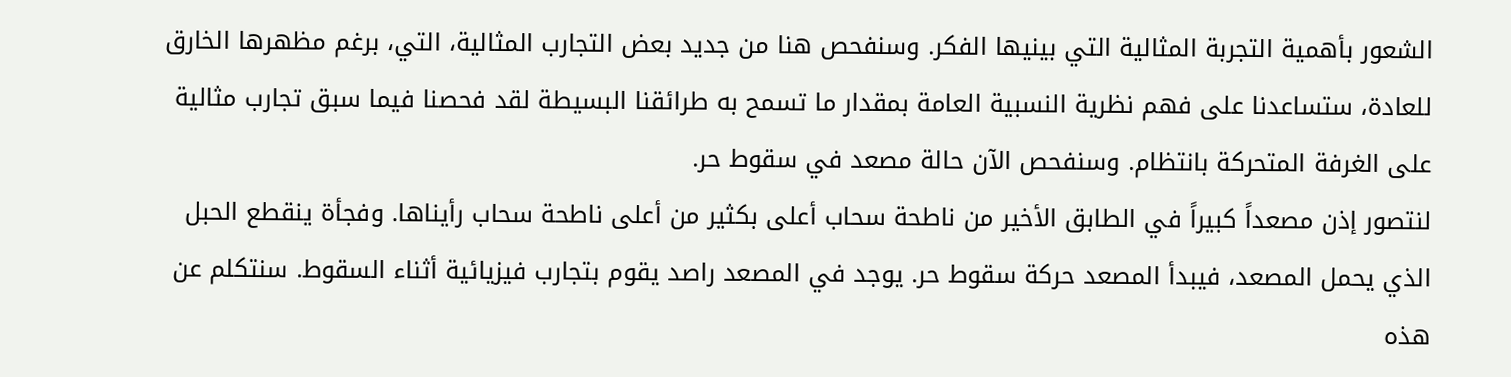الشعور بأهمية التجربة المثالية التي بينيها الفكر. وسنفحص هنا من جديد بعض التجارب المثالية، التي، برغم مظهرها الخارق للعادة، ستساعدنا على فهم نظرية النسبية العامة بمقدار ما تسمح به طرائقنا البسيطة لقد فحصنا فيما سبق تجارب مثالية على الغرفة المتحركة بانتظام. وسنفحص الآن حالة مصعد في سقوط حر.
لنتصور إذن مصعداً كبيراً في الطابق الأخير من ناطحة سحاب أعلى بكثير من أعلى ناطحة سحاب رأيناها. وفجأة ينقطع الحبل الذي يحمل المصعد، فيبدأ المصعد حركة سقوط حر. يوجد في المصعد راصد يقوم بتجارب فيزيائية أثناء السقوط. سنتكلم عن هذه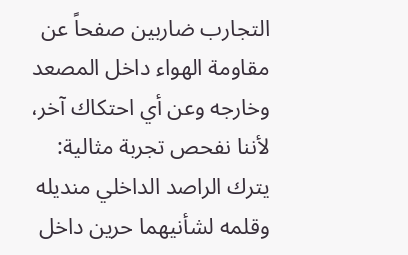التجارب ضاربين صفحاً عن مقاومة الهواء داخل المصعد وخارجه وعن أي احتكاك آخر، لأننا نفحص تجربة مثالية: يترك الراصد الداخلي منديله وقلمه لشأنيهما حرين داخل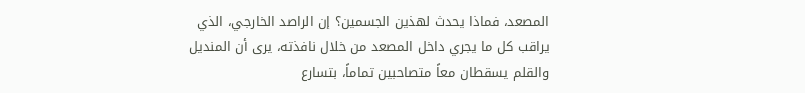المصعد، فماذا يحدث لهذين الجسمين؟ إن الراصد الخارجي، الذي يراقب كل ما يجري داخل المصعد من خلال نافذته، يرى أن المنديل والقلم يسقطان معاً متصاحبين تماماً، بتسارع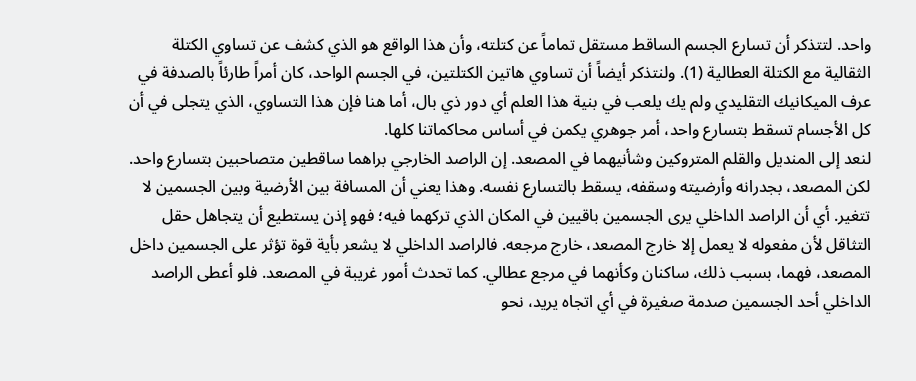واحد. لتتذكر أن تسارع الجسم الساقط مستقل تماماً عن كتلته، وأن هذا الواقع هو الذي كشف عن تساوي الكتلة الثقالية مع الكتلة العطالية (1). ولنتذكر أيضاً أن تساوي هاتين الكتلتين، في الجسم الواحد، كان أمراً طارئاً بالصدفة في عرف الميكانيك التقليدي ولم يك يلعب في بنية هذا العلم أي دور ذي بال، أما هنا فإن هذا التساوي، الذي يتجلى في أن كل الأجسام تسقط بتسارع واحد، أمر جوهري يكمن في أساس محاكماتنا كلها.
لنعد إلى المنديل والقلم المتروكين وشأنيهما في المصعد. إن الراصد الخارجي براهما ساقطين متصاحبين بتسارع واحد. لكن المصعد، بجدرانه وأرضيته وسقفه، يسقط بالتسارع نفسه. وهذا يعني أن المسافة بين الأرضية وبين الجسمين لا تتغير. أي أن الراصد الداخلي يرى الجسمين باقيين في المكان الذي تركهما فيه؛ فهو إذن يستطيع أن يتجاهل حقل التثاقل لأن مفعوله لا يعمل إلا خارج المصعد، خارج مرجعه. فالراصد الداخلي لا يشعر بأية قوة تؤثر على الجسمين داخل المصعد، فهما، بسبب ذلك، ساكنان وكأنهما في مرجع عطالي. كما تحدث أمور غريبة في المصعد. فلو أعطى الراصد الداخلي أحد الجسمين صدمة صغيرة في أي اتجاه يريد، نحو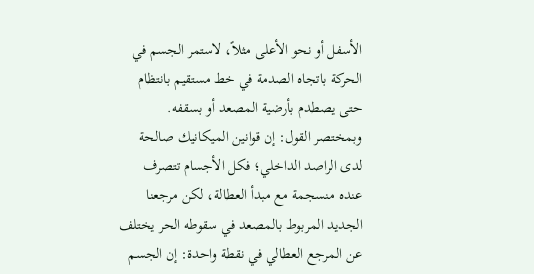الأسفل أو نحو الأعلى مثلاً، لاستمر الجسم في الحركة باتجاه الصدمة في خط مستقيم بانتظام حتى يصطدم بأرضية المصعد أو بسقفه. وبمختصر القول: إن قوانين الميكانيك صالحة لدى الراصد الداخلي؛ فكل الأجسام تتصرف عنده منسجمة مع مبدأ العطالة، لكن مرجعنا الجديد المربوط بالمصعد في سقوطه الحر يختلف عن المرجع العطالي في نقطة واحدة: إن الجسم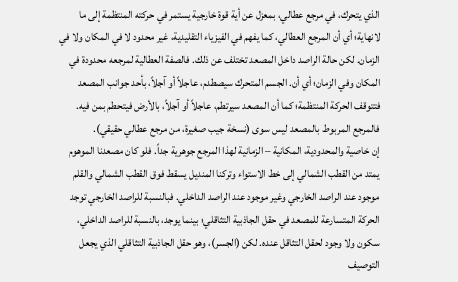الذي يتحرك، في مرجع عطالي، بمعزل عن أية قوة خارجية يستمر في حركته المنتظمة إلى ما لانهاية؛ أي أن المرجع العطالي، كما يفهم في الفيزياء التقليدية، غير محدود لا في المكان ولا في الزمان. لكن حالة الراصد داخل المصعد تختلف عن ذلك. فالصفة العطالية لمرجعه محدودة في المكان وفي الزمان؛ أي أن. الجسم المتحرك سيصطدم، عاجلاً أو آجلاً، بأحد جوانب المصعد فتتوقف الحركة المنتظمة؛ كما أن المصعد سيرتطم، عاجلاً أو آجلاً، بالأرض فيتحطم بمن فيه. فالمرجع المربوط بالمصعد ليس سوى (نسخة جيب صغيرة، من مرجع عطالي حقيقي).
إن خاصية والمحدودية، المكانية – الزمانية لهذا المرجع جوهرية جداً. فلو كان مصعدنا الموهوم يمتد من القطب الشمالي إلى خط الاستواء وتركنا المنديل يسقط فوق القطب الشمالي والقلم موجود عند الراصد الخارجي وغير موجود عند الراصد الداخلي. فبالنسبة للراصد الخارجي توجد الحركة المتسارعة للمصعد في حقل الجاذبية التثاقلي؛ بينما يوجد، بالنسبة للراصد الداخلي، سكون ولا وجود لحقل التثاقل عنده. لكن (الجسر)، وهو حقل الجاذبية التثاقلي الذي يجعل التوصيف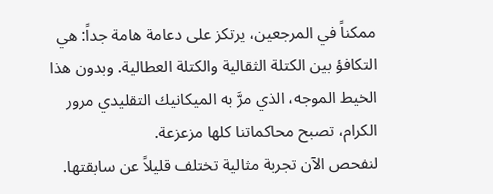ممكناً في المرجعين، يرتكز على دعامة هامة جداً: هي التكافؤ بين الكتلة الثقالية والكتلة العطالية. وبدون هذا الخيط الموجه، الذي مرَّ به الميكانيك التقليدي مرور الكرام، تصبح محاكماتنا كلها مزعزعة.
لنفحص الآن تجربة مثالية تختلف قليلاً عن سابقتها.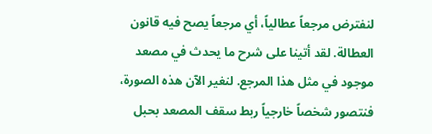لنفترض مرجعاً عطالياً، أي مرجعاً يصح فيه قانون العطالة. لقد أتينا على شرح ما يحدث في مصعد موجود في مثل هذا المرجع. لنغير الآن هذه الصورة، فنتصور شخصاً خارجياً ربط سقف المصعد بحبل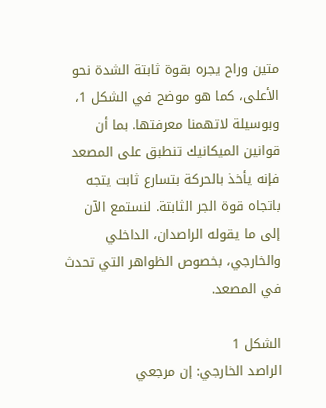متين وراح يجره بقوة ثابتة الشدة نحو الأعلى، كما هو موضح في الشكل 1، وبوسيلة لاتهمنا معرفتها. بما أن قوانين الميكانيك تنطبق على المصعد فإنه يأخذ بالحركة بتسارع ثابت يتجه باتجاه قوة الجر الثابتة. لنستمع الآن إلى ما يقوله الراصدان، الداخلي والخارجي، بخصوص الظواهر التي تحدث في المصعد.

الشكل 1
الراصد الخارجي: إن مرجعي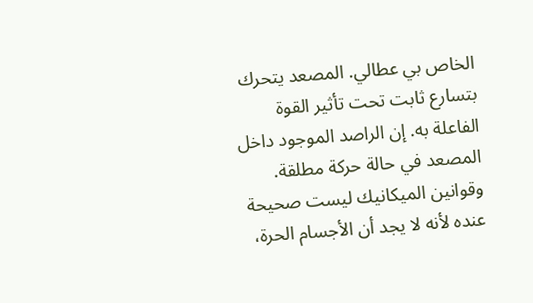الخاص بي عطالي. المصعد يتحرك بتسارع ثابت تحت تأثير القوة الفاعلة به. إن الراصد الموجود داخل المصعد في حالة حركة مطلقة. وقوانين الميكانيك ليست صحيحة عنده لأنه لا يجد أن الأجسام الحرة،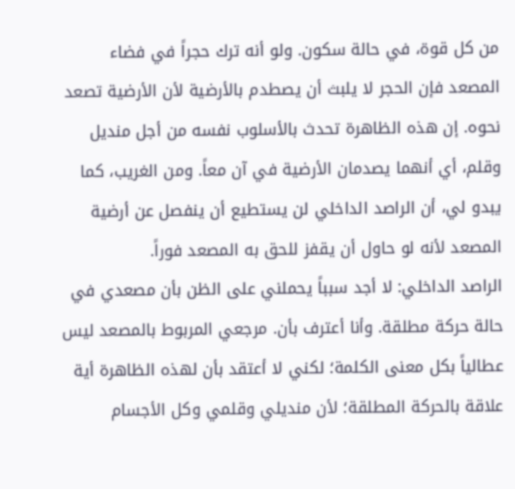من كل قوة، في حالة سكون. ولو أنه ترك حجراً في فضاء المصعد فإن الحجر لا يلبث أن يصطدم بالأرضية لأن الأرضية تصعد نحوه. إن هذه الظاهرة تحدث بالأسلوب نفسه من أجل منديل وقلم، أي أنهما يصدمان الأرضية في آن معاً. ومن الغريب، كما يبدو لي، أن الراصد الداخلي لن يستطيع أن ينفصل عن أرضية المصعد لأنه لو حاول أن يقفز للحق به المصعد فوراً.
الراصد الداخلي: لا أجد سبباً يحملني على الظن بأن مصعدي في حالة حركة مطلقة. وأنا أعترف بأن. مرجعي المربوط بالمصعد ليس عطالياً بكل معنى الكلمة؛ لكني لا أعتقد بأن لهذه الظاهرة أية علاقة بالحركة المطلقة؛ لأن منديلي وقلمي وكل الأجسام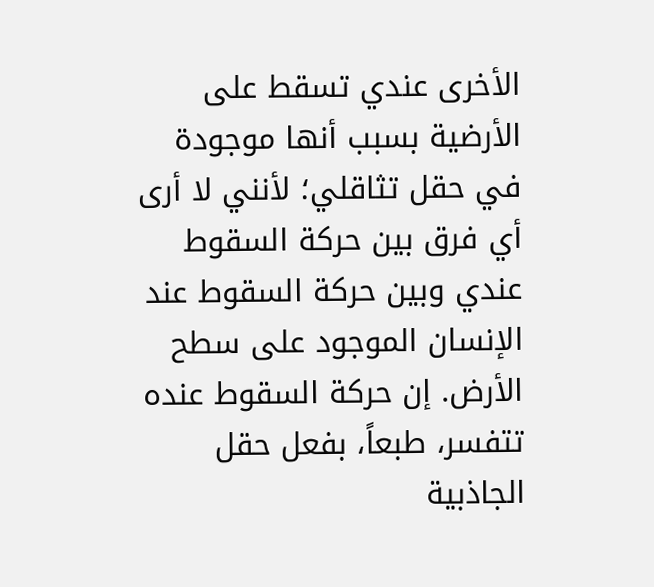الأخرى عندي تسقط على الأرضية بسبب أنها موجودة في حقل تثاقلي؛ لأنني لا أرى أي فرق بين حركة السقوط عندي وبين حركة السقوط عند الإنسان الموجود على سطح الأرض. إن حركة السقوط عنده تتفسر، طبعاً، بفعل حقل الجاذبية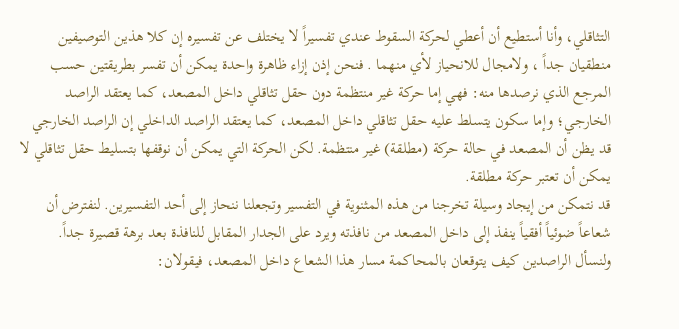التثاقلي، وأنا أستطيع أن أعطي لحركة السقوط عندي تفسيراً لا يختلف عن تفسیره إن كلا هذين التوصيفين منطقيان جداً ، ولامجال للانحياز لأي منهما . فنحن إذن إزاء ظاهرة واحدة يمكن أن تفسر بطريقتين حسب المرجع الذي نرصدها منه: فهي إما حركة غير منتظمة دون حقل تثاقلي داخل المصعد، كما يعتقد الراصد الخارجي؛ وإما سكون يتسلط عليه حقل تثاقلي داخل المصعد، كما يعتقد الراصد الداخلي إن الراصد الخارجي قد يظن أن المصعد في حالة حركة (مطلقة) غير منتظمة. لكن الحركة التي يمكن أن نوقفها بتسليط حقل تثاقلي لا يمكن أن تعتبر حركة مطلقة.
قد نتمكن من إيجاد وسيلة تخرجنا من هذه المثنوية في التفسير وتجعلنا ننحاز إلى أحد التفسيرين. لنفترض أن شعاعاً ضوئياً أفقياً ينفذ إلى داخل المصعد من نافذته ويرد على الجدار المقابل للنافذة بعد برهة قصيرة جداً. ولنسأل الراصدين كيف يتوقعان بالمحاكمة مسار هذا الشعاع داخل المصعد، فيقولان: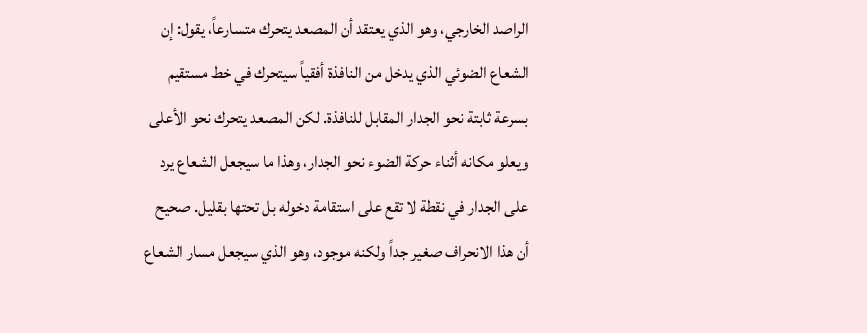الراصد الخارجي، وهو الذي يعتقد أن المصعد يتحرك متسارعاً، يقول: إن الشعاع الضوئي الذي يدخل من النافذة أفقياً سيتحرك في خط مستقيم بسرعة ثابتة نحو الجدار المقابل للنافذة. لكن المصعد يتحرك نحو الأعلى ويعلو مكانه أثناء حركة الضوء نحو الجدار، وهذا ما سيجعل الشعاع يرد على الجدار في نقطة لا تقع على استقامة دخوله بل تحتها بقليل. صحيح أن هذا الانحراف صغير جداً ولكنه موجود، وهو الذي سيجعل مسار الشعاع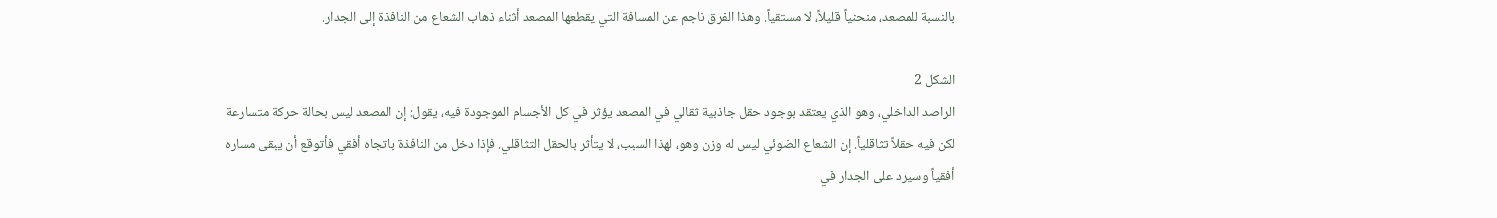بالنسبة للمصعد، منحنياً قليلاً، لا مستقياً. وهذا الفرق ناجم عن المسافة التي يقطعها المصعد أثناء ذهاب الشعاع من النافذة إلى الجدار.

الشكل 2
الراصد الداخلي، وهو الذي يعتقد بوجود حقل جاذبية ثقالي في المصعد يؤثر في كل الأجسام الموجودة فيه، يقول: إن المصعد ليس بحالة حركة متسارعة لكن فيه حقلاً تثاقلياً. إن الشعاع الضوئي ليس له وزن وهو، لهذا السبب، لا يتأثر بالحقل التثاقلي. فإذا دخل من النافذة باتجاه أفقي فأتوقع أن يبقى مساره أفقياً وسيرد على الجدار في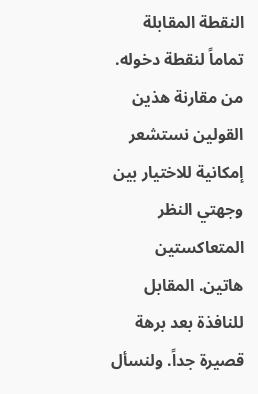النقطة المقابلة تماماً لنقطة دخوله.
من مقارنة هذين القولين نستشعر إمكانية للاختيار بين وجهتي النظر المتعاكستين هاتين. المقابل للنافذة بعد برهة قصيرة جداً. ولنسأل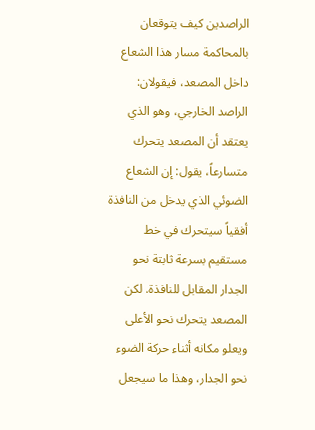الراصدين كيف يتوقعان بالمحاكمة مسار هذا الشعاع داخل المصعد، فيقولان:
الراصد الخارجي، وهو الذي يعتقد أن المصعد يتحرك متسارعاً، يقول: إن الشعاع الضوئي الذي يدخل من النافذة أفقياً سيتحرك في خط مستقيم بسرعة ثابتة نحو الجدار المقابل للنافذة. لكن المصعد يتحرك نحو الأعلى ويعلو مكانه أثناء حركة الضوء نحو الجدار، وهذا ما سيجعل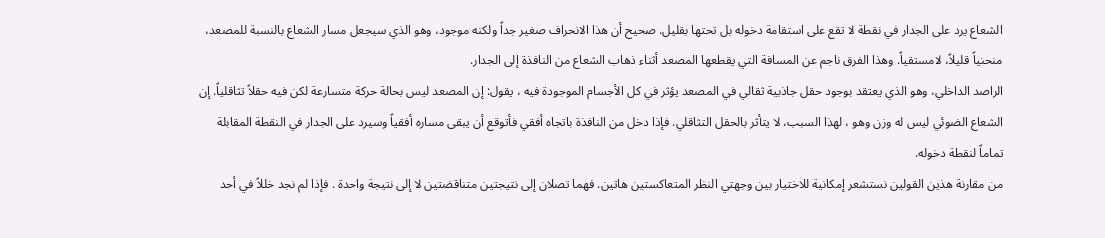الشعاع يرد على الجدار في نقطة لا تقع على استقامة دخوله بل تحتها بقليل. صحيح أن هذا الانحراف صغير جداً ولكنه موجود، وهو الذي سيجعل مسار الشعاع بالنسبة للمصعد، منحنياً قليلاً، لامستقياً. وهذا الفرق ناجم عن المسافة التي يقطعها المصعد أثناء ذهاب الشعاع من النافذة إلى الجدار.
الراصد الداخلي، وهو الذي يعتقد بوجود حقل جاذبية ثقالي في المصعد يؤثر في كل الأجسام الموجودة فيه ، يقول: إن المصعد ليس بحالة حركة متسارعة لكن فيه حقلاً تثاقلياً. إن الشعاع الضوئي ليس له وزن وهو ، لهذا السبب، لا يتأثر بالحقل التثاقلي. فإذا دخل من النافذة باتجاه أفقي فأتوقع أن يبقى مساره أفقياً وسيرد على الجدار في النقطة المقابلة تماماً لنقطة دخوله.
من مقارنة هذين القولين نستشعر إمكانية للاختيار بين وجهتي النظر المتعاكستين هاتين. فهما تصلان إلى نتيجتين متناقضتين لا إلى نتيجة واحدة . فإذا لم نجد خللاً في أحد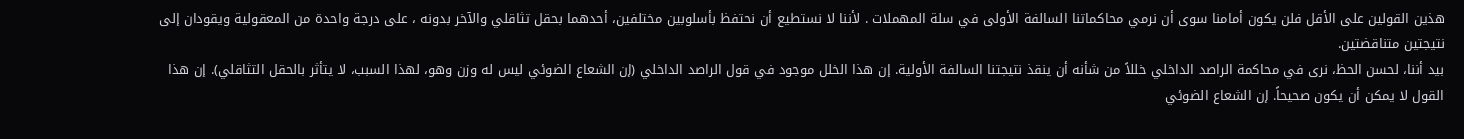هذين القولين على الأقل فلن يكون أمامنا سوى أن نرمي محاكماتنا السالفة الأولى في سلة المهملات . لأننا لا نستطيع أن نحتفظ بأسلوبين مختلفين، أحدهما بحقل تثاقلي والآخر بدونه ، على درجة واحدة من المعقولية ويقودان إلى نتيجتين متناقضتين.
بيد أننا، لحسن الحظ، نرى في محاكمة الراصد الداخلي خللاً من شأنه أن ينقذ نتيجتنا السالفة الأولية. إن هذا الخلل موجود في قول الراصد الداخلي (إن الشعاع الضوئي ليس له وزن وهو، لهذا السبب، لا يتأثر بالحقل التثاقلي). إن هذا القول لا يمكن أن يكون صحيحاً. إن الشعاع الضوئي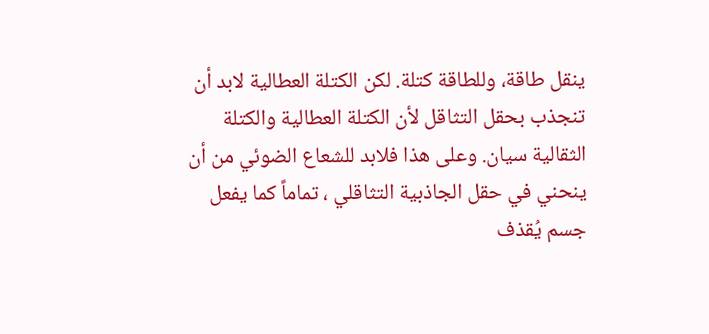ينقل طاقة، وللطاقة كتلة. لكن الكتلة العطالية لابد أن تنجذب بحقل التثاقل لأن الكتلة العطالية والكتلة الثقالية سيان. وعلى هذا فلابد للشعاع الضوئي من أن ينحني في حقل الجاذبية التثاقلي ، تماماً كما يفعل جسم يُقذف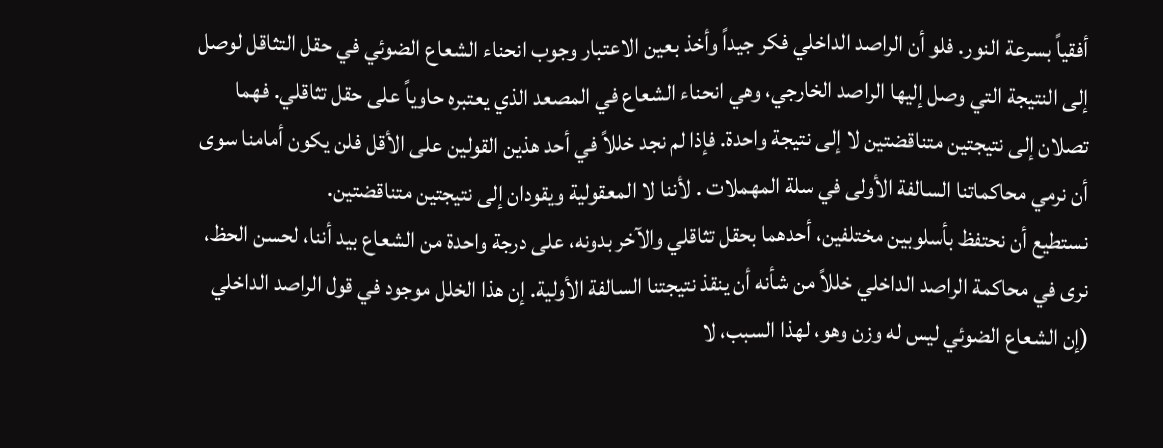أفقياً بسرعة النور. فلو أن الراصد الداخلي فكر جيداً وأخذ بعين الاعتبار وجوب انحناء الشعاع الضوئي في حقل التثاقل لوصل إلى النتيجة التي وصل إليها الراصد الخارجي، وهي انحناء الشعاع في المصعد الذي يعتبره حاوياً على حقل تثاقلي. فهما تصلان إلى نتيجتين متناقضتين لا إلى نتيجة واحدة. فإذا لم نجد خللاً في أحد هذين القولين على الأقل فلن يكون أمامنا سوى أن نرمي محاكماتنا السالفة الأولى في سلة المهملات . لأننا لا المعقولية ويقودان إلى نتيجتين متناقضتين.
نستطيع أن نحتفظ بأسلوبين مختلفين، أحدهما بحقل تثاقلي والآخر بدونه، على درجة واحدة من الشعاع بيد أننا، لحسن الحظ، نرى في محاكمة الراصد الداخلي خللاً من شأنه أن ينقذ نتيجتنا السالفة الأولية. إن هذا الخلل موجود في قول الراصد الداخلي (إن الشعاع الضوئي ليس له وزن وهو، لهذا السبب، لا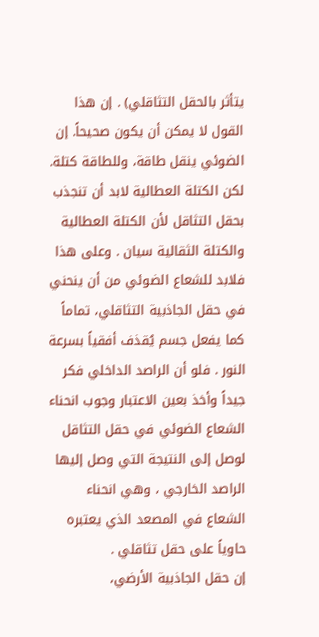يتأثر بالحقل التثاقلي) . إن هذا القول لا يمكن أن يكون صحيحاً. إن الضوئي ينقل طاقة، وللطاقة كتلة. لكن الكتلة العطالية لابد أن تنجذب بحقل التثاقل لأن الكتلة العطالية والكتلة الثقالية سيان . وعلى هذا فلابد للشعاع الضوئي من أن ينحني في حقل الجاذبية التثاقلي، تماماً كما يفعل جسم يُقذف أفقياً بسرعة النور . فلو أن الراصد الداخلي فكر جيداً وأخذ بعين الاعتبار وجوب انحناء الشعاع الضوئي في حقل التثاقل لوصل إلى النتيجة التي وصل إليها الراصد الخارجي ، وهي انحناء الشعاع في المصعد الذي يعتبره حاوياً على حقل تثاقلي .
إن حقل الجاذبية الأرضي،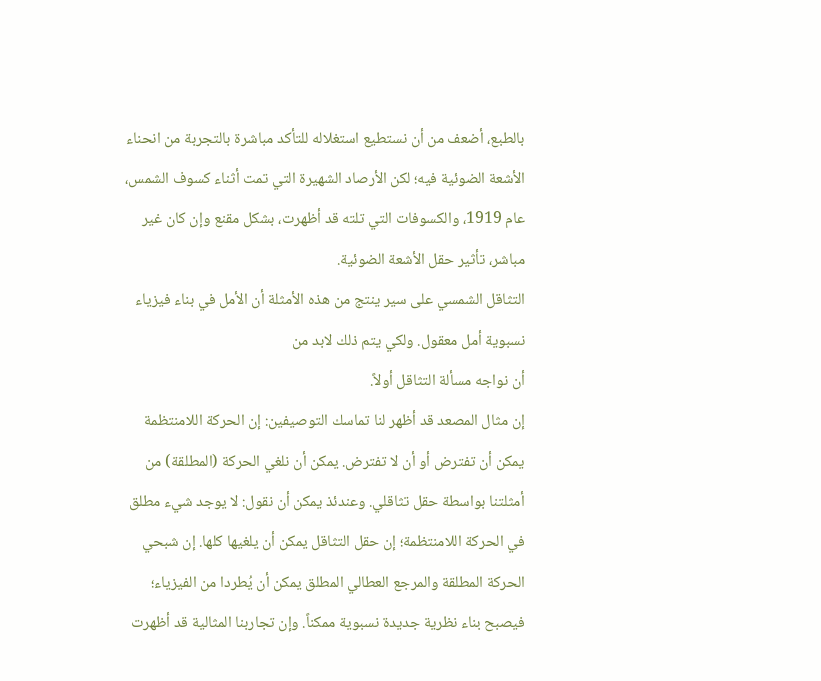بالطبع، أضعف من أن نستطيع استغلاله للتأكد مباشرة بالتجربة من انحناء الأشعة الضوئية فيه؛ لكن الأرصاد الشهيرة التي تمت أثناء كسوف الشمس، عام 1919، والكسوفات التي تلته قد أظهرت، بشكل مقنع وإن كان غير مباشر، تأثير حقل الأشعة الضوئية.
التثاقل الشمسي على سير ينتج من هذه الأمثلة أن الأمل في بناء فيزياء نسبوية أمل معقول. ولكي يتم ذلك لابد من
أن نواجه مسألة التثاقل أولاً.
إن مثال المصعد قد أظهر لنا تماسك التوصيفين: إن الحركة اللامنتظمة يمكن أن تفترض أو أن لا تفترض. يمكن أن نلغي الحركة (المطلقة) من أمثلتنا بواسطة حقل تثاقلي. وعندئذ يمكن أن نقول: لا يوجد شيء مطلق في الحركة اللامنتظمة؛ إن حقل التثاقل يمكن أن يلغيها كلها. إن شبحي الحركة المطلقة والمرجع العطالي المطلق يمكن أن يُطردا من الفيزياء؛ فيصبح بناء نظرية جديدة نسبوية ممكناً. وإن تجاربنا المثالية قد أظهرت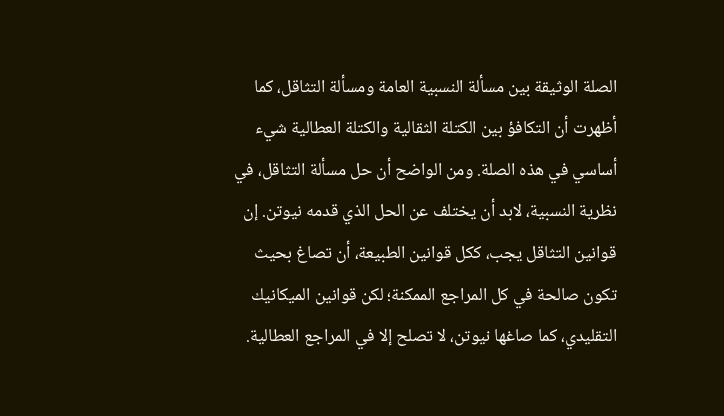الصلة الوثيقة بين مسألة النسبية العامة ومسألة التثاقل، كما أظهرت أن التكافؤ بين الكتلة الثقالية والكتلة العطالية شيء أساسي في هذه الصلة. ومن الواضح أن حل مسألة التثاقل، في نظرية النسبية، لابد أن يختلف عن الحل الذي قدمه نيوتن. إن قوانين التثاقل يجب، ككل قوانين الطبيعة، أن تصاغ بحيث تكون صالحة في كل المراجع الممكنة؛ لكن قوانين الميكانيك التقليدي، كما صاغها نيوتن، لا تصلح إلا في المراجع العطالية.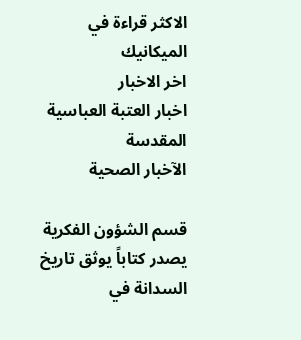الاكثر قراءة في الميكانيك
اخر الاخبار
اخبار العتبة العباسية المقدسة
الآخبار الصحية

قسم الشؤون الفكرية يصدر كتاباً يوثق تاريخ السدانة في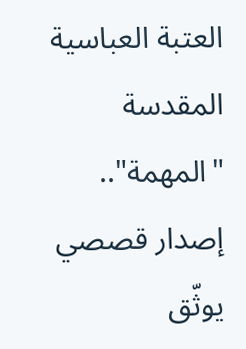العتبة العباسية المقدسة
"المهمة".. إصدار قصصي يوثّق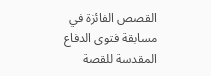القصص الفائزة في مسابقة فتوى الدفاع المقدسة للقصة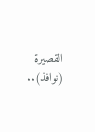القصيرة
(نوافذ)..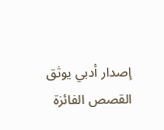إصدار أدبي يوثق القصص الفائزة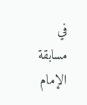في مسابقة الإمام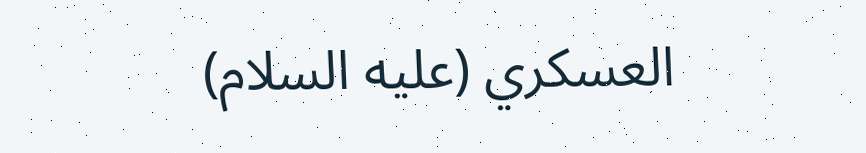العسكري (عليه السلام)